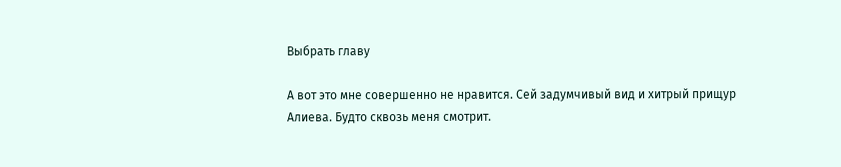Выбрать главу

А вот это мне совершенно не нравится. Сей задумчивый вид и хитрый прищур Алиева. Будто сквозь меня смотрит.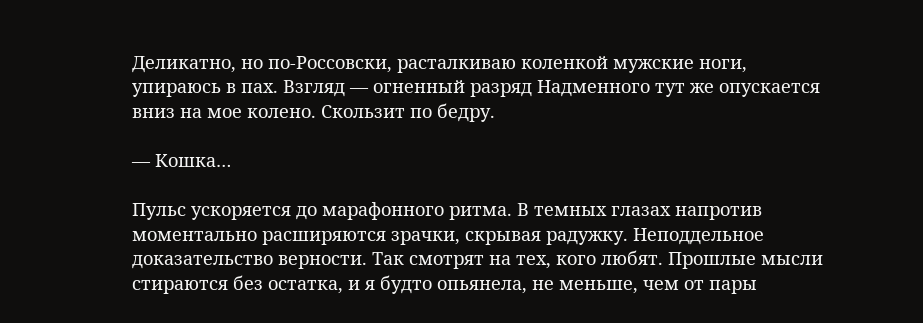Деликатно, но по-Россовски, расталкиваю коленкой мужские ноги, упираюсь в пах. Взгляд — огненный разряд Надменного тут же опускается вниз на мое колено. Скользит по бедру.

— Кошка…

Пульс ускоряется до марафонного ритма. В темных глазах напротив моментально расширяются зрачки, скрывая радужку. Неподдельное доказательство верности. Так смотрят на тех, кого любят. Прошлые мысли стираются без остатка, и я будто опьянела, не меньше, чем от пары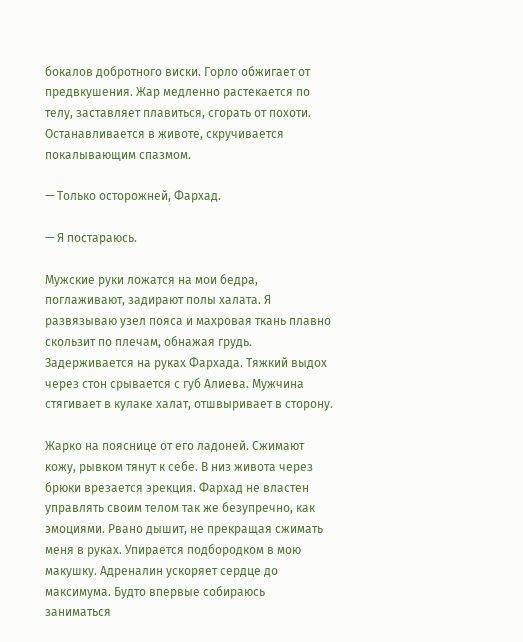бокалов добротного виски. Горло обжигает от предвкушения. Жар медленно растекается по телу, заставляет плавиться, сгорать от похоти. Останавливается в животе, скручивается покалывающим спазмом.

— Только осторожней, Фархад.

— Я постараюсь.

Мужские руки ложатся на мои бедра, поглаживают, задирают полы халата. Я развязываю узел пояса и махровая ткань плавно скользит по плечам, обнажая грудь. Задерживается на руках Фархада. Тяжкий выдох через стон срывается с губ Алиева. Мужчина стягивает в кулаке халат, отшвыривает в сторону.

Жарко на пояснице от его ладоней. Сжимают кожу, рывком тянут к себе. В низ живота через брюки врезается эрекция. Фархад не властен управлять своим телом так же безупречно, как эмоциями. Рвано дышит, не прекращая сжимать меня в руках. Упирается подбородком в мою макушку. Адреналин ускоряет сердце до максимума. Будто впервые собираюсь заниматься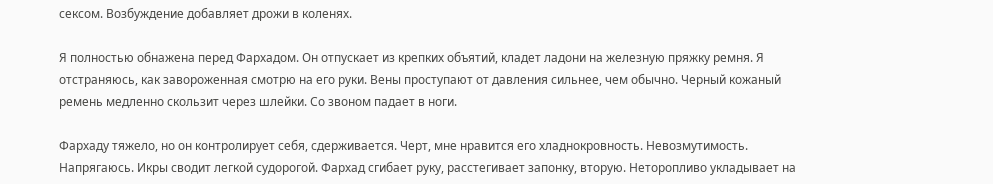сексом. Возбуждение добавляет дрожи в коленях.

Я полностью обнажена перед Фархадом. Он отпускает из крепких объятий, кладет ладони на железную пряжку ремня. Я отстраняюсь, как завороженная смотрю на его руки. Вены проступают от давления сильнее, чем обычно. Черный кожаный ремень медленно скользит через шлейки. Со звоном падает в ноги.

Фархаду тяжело, но он контролирует себя, сдерживается. Черт, мне нравится его хладнокровность. Невозмутимость. Напрягаюсь. Икры сводит легкой судорогой. Фархад сгибает руку, расстегивает запонку, вторую. Неторопливо укладывает на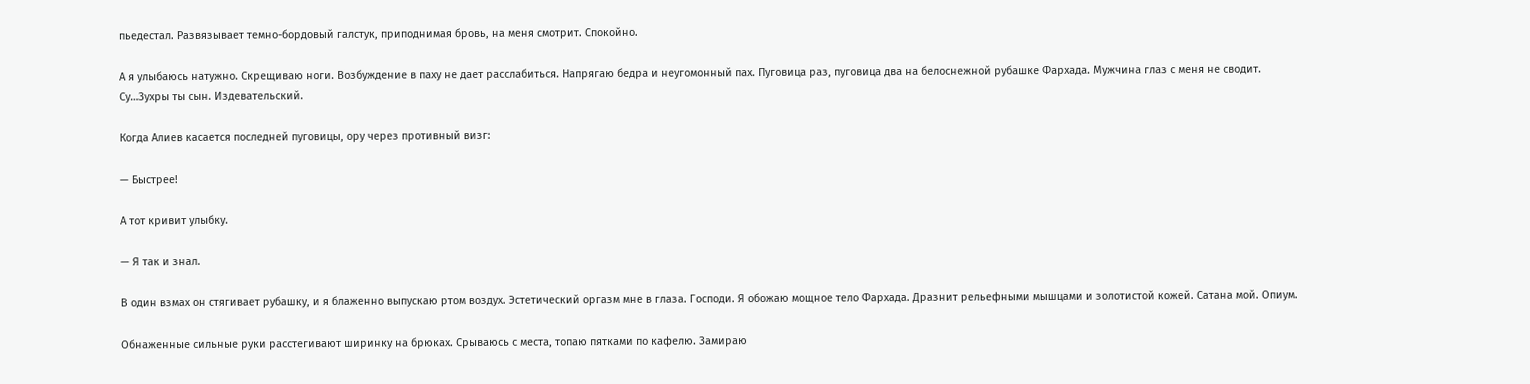пьедестал. Развязывает темно-бордовый галстук, приподнимая бровь, на меня смотрит. Спокойно.

А я улыбаюсь натужно. Скрещиваю ноги. Возбуждение в паху не дает расслабиться. Напрягаю бедра и неугомонный пах. Пуговица раз, пуговица два на белоснежной рубашке Фархада. Мужчина глаз с меня не сводит. Су…Зухры ты сын. Издевательский.

Когда Алиев касается последней пуговицы, ору через противный визг:

— Быстрее!

А тот кривит улыбку.

— Я так и знал.

В один взмах он стягивает рубашку, и я блаженно выпускаю ртом воздух. Эстетический оргазм мне в глаза. Господи. Я обожаю мощное тело Фархада. Дразнит рельефными мышцами и золотистой кожей. Сатана мой. Опиум.

Обнаженные сильные руки расстегивают ширинку на брюках. Срываюсь с места, топаю пятками по кафелю. Замираю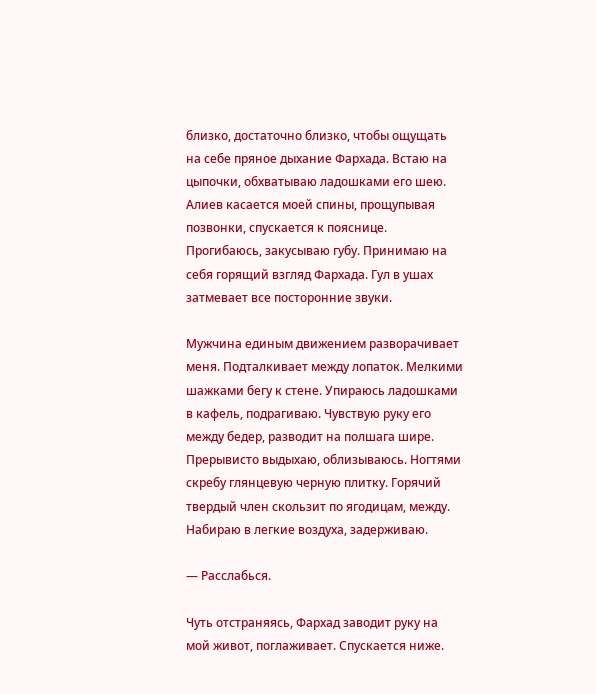близко, достаточно близко, чтобы ощущать на себе пряное дыхание Фархада. Встаю на цыпочки, обхватываю ладошками его шею. Алиев касается моей спины, прощупывая позвонки, спускается к пояснице. Прогибаюсь, закусываю губу. Принимаю на себя горящий взгляд Фархада. Гул в ушах затмевает все посторонние звуки.

Мужчина единым движением разворачивает меня. Подталкивает между лопаток. Мелкими шажками бегу к стене. Упираюсь ладошками в кафель, подрагиваю. Чувствую руку его между бедер, разводит на полшага шире. Прерывисто выдыхаю, облизываюсь. Ногтями скребу глянцевую черную плитку. Горячий твердый член скользит по ягодицам, между. Набираю в легкие воздуха, задерживаю.

— Расслабься.

Чуть отстраняясь, Фархад заводит руку на мой живот, поглаживает. Спускается ниже.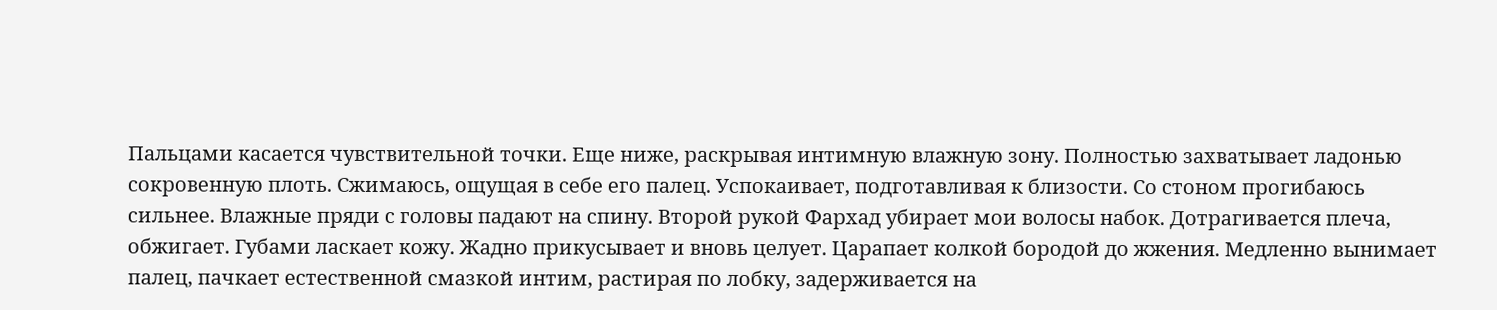Пальцами касается чувствительной точки. Еще ниже, раскрывая интимную влажную зону. Полностью захватывает ладонью сокровенную плоть. Сжимаюсь, ощущая в себе его палец. Успокаивает, подготавливая к близости. Со стоном прогибаюсь сильнее. Влажные пряди с головы падают на спину. Второй рукой Фархад убирает мои волосы набок. Дотрагивается плеча, обжигает. Губами ласкает кожу. Жадно прикусывает и вновь целует. Царапает колкой бородой до жжения. Медленно вынимает палец, пачкает естественной смазкой интим, растирая по лобку, задерживается на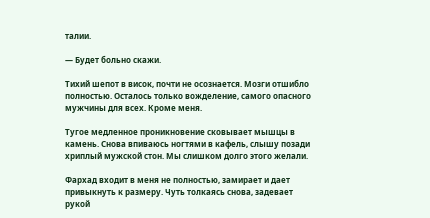талии.

— Будет больно скажи.

Тихий шепот в висок, почти не осознается. Мозги отшибло полностью. Осталось только вожделение, самого опасного мужчины для всех. Кроме меня.

Тугое медленное проникновение сковывает мышцы в камень. Снова впиваюсь ногтями в кафель, слышу позади хриплый мужской стон. Мы слишком долго этого желали.

Фархад входит в меня не полностью, замирает и дает привыкнуть к размеру. Чуть толкаясь снова, задевает рукой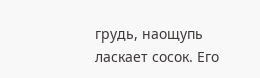грудь, наощупь ласкает сосок. Его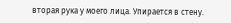вторая рука у моего лица. Упирается в стену.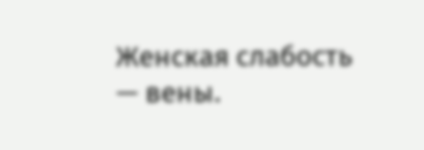Женская слабость — вены.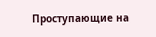Проступающие на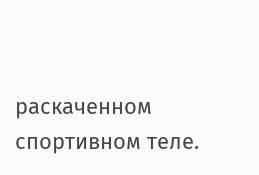раскаченном спортивном теле.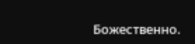Божественно.